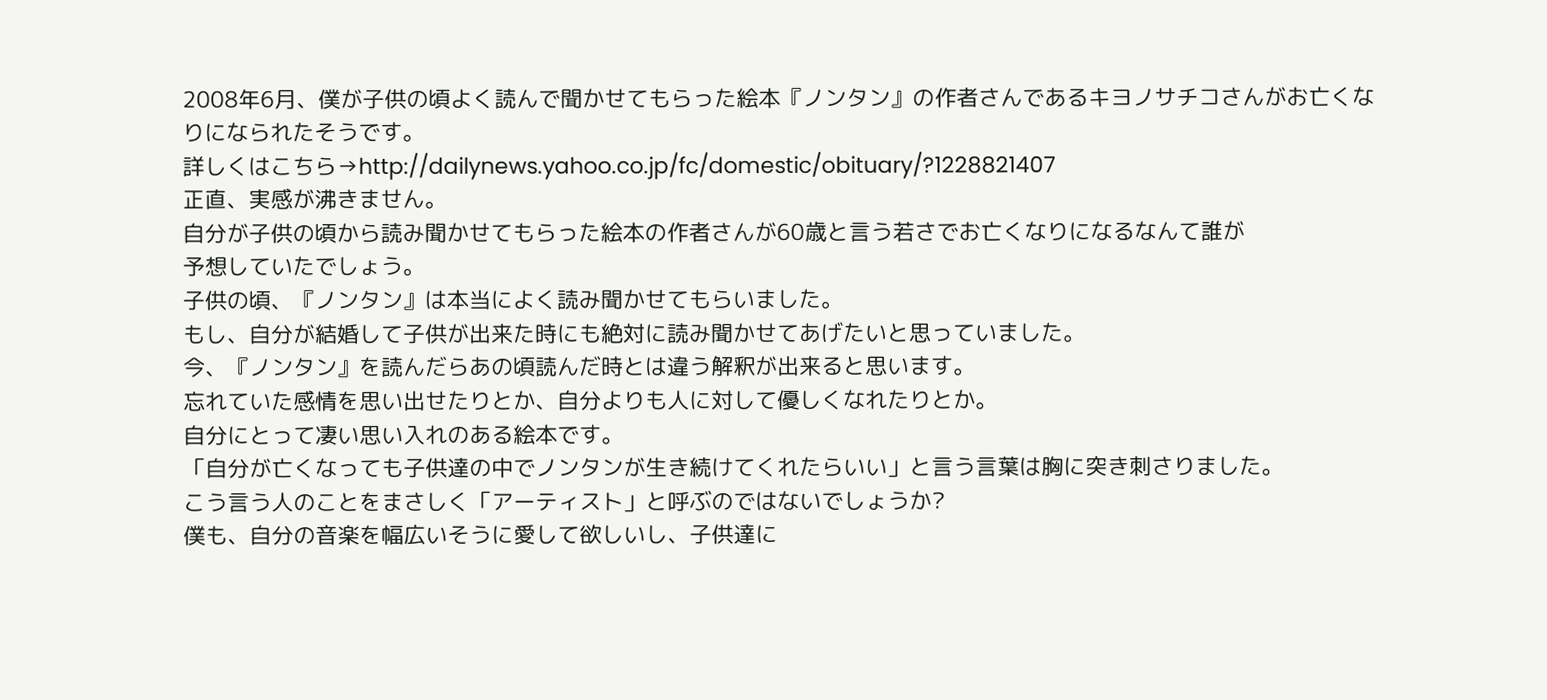2008年6月、僕が子供の頃よく読んで聞かせてもらった絵本『ノンタン』の作者さんであるキヨノサチコさんがお亡くなりになられたそうです。
詳しくはこちら→http://dailynews.yahoo.co.jp/fc/domestic/obituary/?1228821407
正直、実感が沸きません。
自分が子供の頃から読み聞かせてもらった絵本の作者さんが60歳と言う若さでお亡くなりになるなんて誰が
予想していたでしょう。
子供の頃、『ノンタン』は本当によく読み聞かせてもらいました。
もし、自分が結婚して子供が出来た時にも絶対に読み聞かせてあげたいと思っていました。
今、『ノンタン』を読んだらあの頃読んだ時とは違う解釈が出来ると思います。
忘れていた感情を思い出せたりとか、自分よりも人に対して優しくなれたりとか。
自分にとって凄い思い入れのある絵本です。
「自分が亡くなっても子供達の中でノンタンが生き続けてくれたらいい」と言う言葉は胸に突き刺さりました。
こう言う人のことをまさしく「アーティスト」と呼ぶのではないでしょうか?
僕も、自分の音楽を幅広いそうに愛して欲しいし、子供達に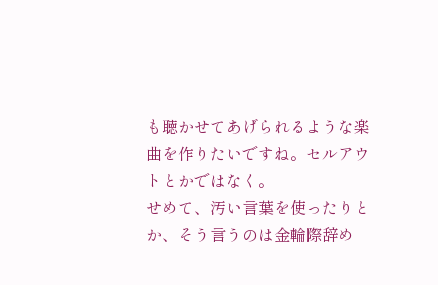も聴かせてあげられるような楽曲を作りたいですね。セルアウトとかではなく。
せめて、汚い言葉を使ったりとか、そう言うのは金輪際辞め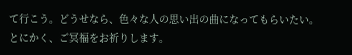て行こう。どうせなら、色々な人の思い出の曲になってもらいたい。
とにかく、ご冥福をお祈りします。